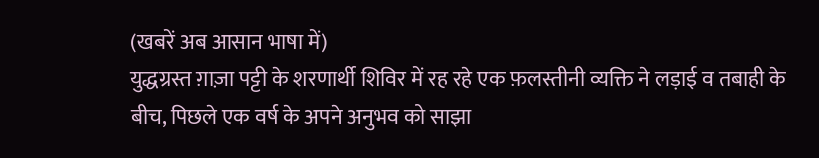(खबरें अब आसान भाषा में)
युद्धग्रस्त ग़ाज़ा पट्टी के शरणार्थी शिविर में रह रहे एक फ़लस्तीनी व्यक्ति ने लड़ाई व तबाही के बीच, पिछले एक वर्ष के अपने अनुभव को साझा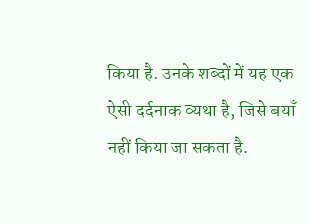किया है. उनके शब्दों में यह एक ऐसी दर्दनाक व्यथा है, जिसे बयाँ नहीं किया जा सकता है.